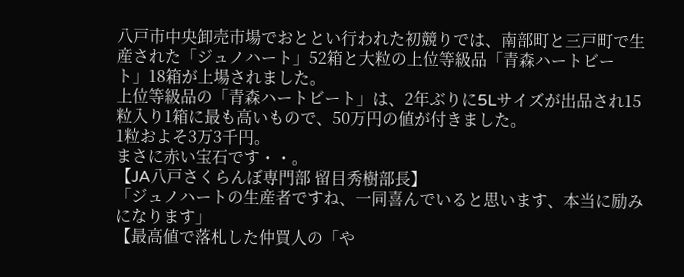八戸市中央卸売市場でおととい行われた初競りでは、南部町と三戸町で生産された「ジュノハート」52箱と大粒の上位等級品「青森ハートビート」18箱が上場されました。
上位等級品の「青森ハートビート」は、2年ぶりに5Lサイズが出品され15粒入り1箱に最も高いもので、50万円の値が付きました。
1粒およそ3万3千円。
まさに赤い宝石です・・。
【JA八戸さくらんぼ専門部 留目秀樹部長】
「ジュノハートの生産者ですね、一同喜んでいると思います、本当に励みになります」
【最高値で落札した仲買人の「や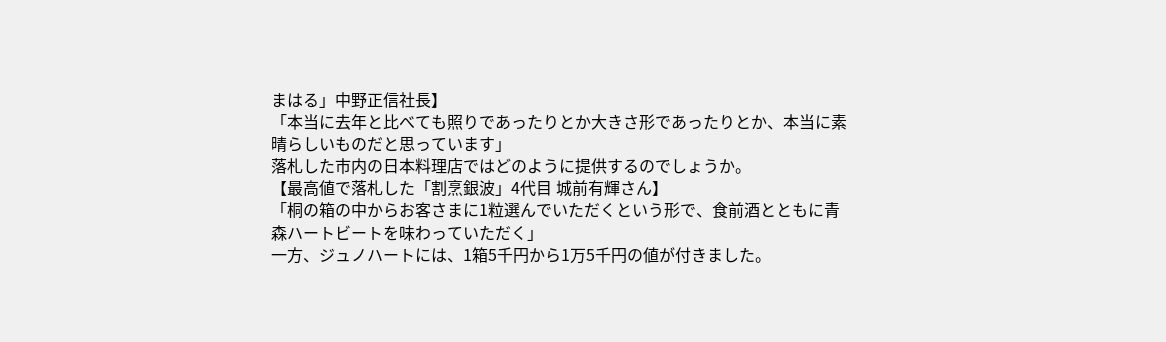まはる」中野正信社長】
「本当に去年と比べても照りであったりとか大きさ形であったりとか、本当に素晴らしいものだと思っています」
落札した市内の日本料理店ではどのように提供するのでしょうか。
【最高値で落札した「割烹銀波」4代目 城前有輝さん】
「桐の箱の中からお客さまに1粒選んでいただくという形で、食前酒とともに青森ハートビートを味わっていただく」
一方、ジュノハートには、1箱5千円から1万5千円の値が付きました。